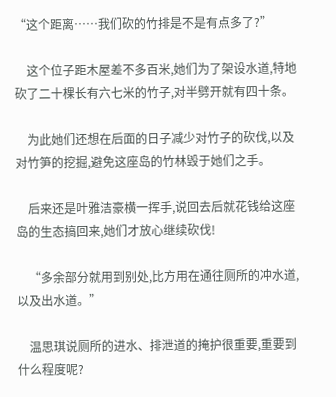“这个距离……我们砍的竹排是不是有点多了?”

    这个位子距木屋差不多百米,她们为了架设水道,特地砍了二十棵长有六七米的竹子,对半劈开就有四十条。

    为此她们还想在后面的日子减少对竹子的砍伐,以及对竹笋的挖掘,避免这座岛的竹林毁于她们之手。

    后来还是叶雅洁豪横一挥手,说回去后就花钱给这座岛的生态搞回来,她们才放心继续砍伐!

    “多余部分就用到别处,比方用在通往厕所的冲水道,以及出水道。”

    温思琪说厕所的进水、排泄道的掩护很重要,重要到什么程度呢?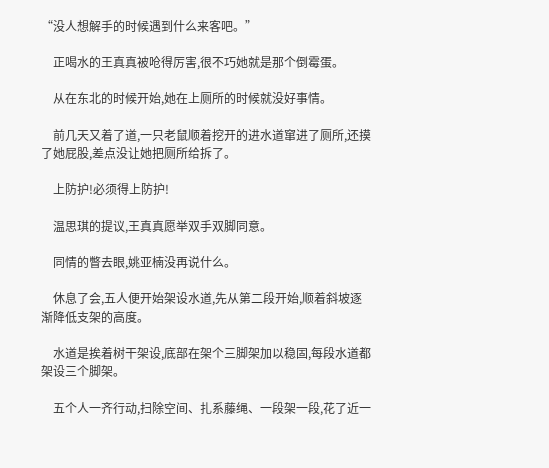“没人想解手的时候遇到什么来客吧。”

    正喝水的王真真被呛得厉害,很不巧她就是那个倒霉蛋。

    从在东北的时候开始,她在上厕所的时候就没好事情。

    前几天又着了道,一只老鼠顺着挖开的进水道窜进了厕所,还摸了她屁股,差点没让她把厕所给拆了。

    上防护!必须得上防护!

    温思琪的提议,王真真愿举双手双脚同意。

    同情的瞥去眼,姚亚楠没再说什么。

    休息了会,五人便开始架设水道,先从第二段开始,顺着斜坡逐渐降低支架的高度。

    水道是挨着树干架设,底部在架个三脚架加以稳固,每段水道都架设三个脚架。

    五个人一齐行动,扫除空间、扎系藤绳、一段架一段,花了近一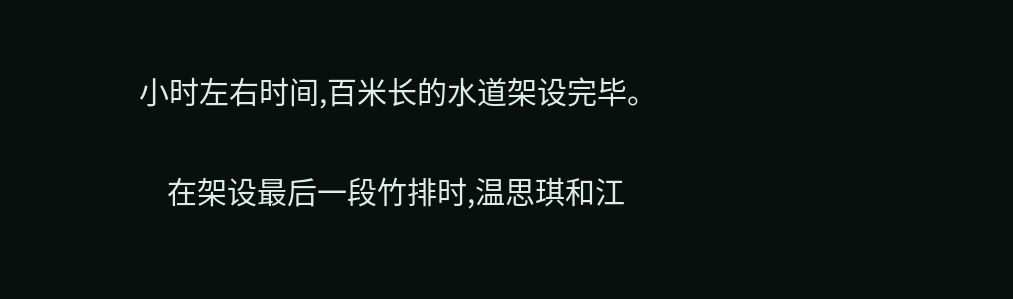小时左右时间,百米长的水道架设完毕。

    在架设最后一段竹排时,温思琪和江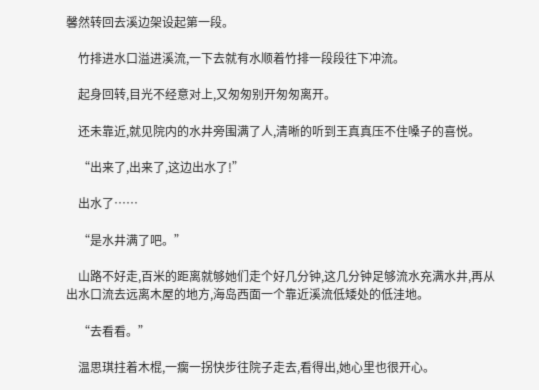馨然转回去溪边架设起第一段。

    竹排进水口溢进溪流,一下去就有水顺着竹排一段段往下冲流。

    起身回转,目光不经意对上,又匆匆别开匆匆离开。

    还未靠近,就见院内的水井旁围满了人,清晰的听到王真真压不住嗓子的喜悦。

    “出来了,出来了,这边出水了!”

    出水了……

    “是水井满了吧。”

    山路不好走,百米的距离就够她们走个好几分钟,这几分钟足够流水充满水井,再从出水口流去远离木屋的地方,海岛西面一个靠近溪流低矮处的低洼地。

    “去看看。”

    温思琪拄着木棍,一瘸一拐快步往院子走去,看得出,她心里也很开心。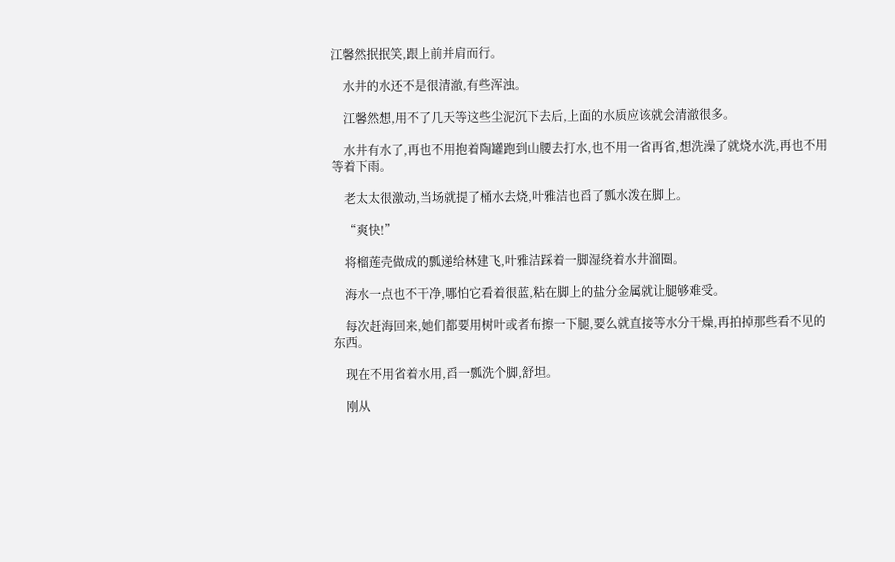江馨然抿抿笑,跟上前并肩而行。

    水井的水还不是很清澈,有些浑浊。

    江馨然想,用不了几天等这些尘泥沉下去后,上面的水质应该就会清澈很多。

    水井有水了,再也不用抱着陶罐跑到山腰去打水,也不用一省再省,想洗澡了就烧水洗,再也不用等着下雨。

    老太太很激动,当场就提了桶水去烧,叶雅洁也舀了瓢水泼在脚上。

    “爽快!”

    将榴莲壳做成的瓢递给林建飞,叶雅洁踩着一脚湿绕着水井溜圈。

    海水一点也不干净,哪怕它看着很蓝,粘在脚上的盐分金属就让腿够难受。

    每次赶海回来,她们都要用树叶或者布擦一下腿,要么就直接等水分干燥,再拍掉那些看不见的东西。

    现在不用省着水用,舀一瓢洗个脚,舒坦。

    刚从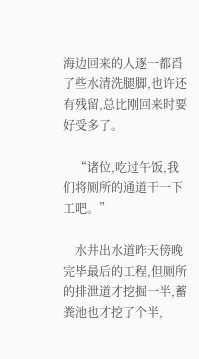海边回来的人逐一都舀了些水清洗腿脚,也许还有残留,总比刚回来时要好受多了。

    “诸位,吃过午饭,我们将厕所的通道干一下工吧。”

    水井出水道昨天傍晚完毕最后的工程,但厕所的排泄道才挖掘一半,蓄粪池也才挖了个半,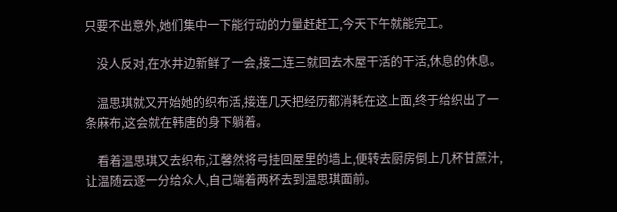只要不出意外,她们集中一下能行动的力量赶赶工,今天下午就能完工。

    没人反对,在水井边新鲜了一会,接二连三就回去木屋干活的干活,休息的休息。

    温思琪就又开始她的织布活,接连几天把经历都消耗在这上面,终于给织出了一条麻布,这会就在韩唐的身下躺着。

    看着温思琪又去织布,江馨然将弓挂回屋里的墙上,便转去厨房倒上几杯甘蔗汁,让温随云逐一分给众人,自己端着两杯去到温思琪面前。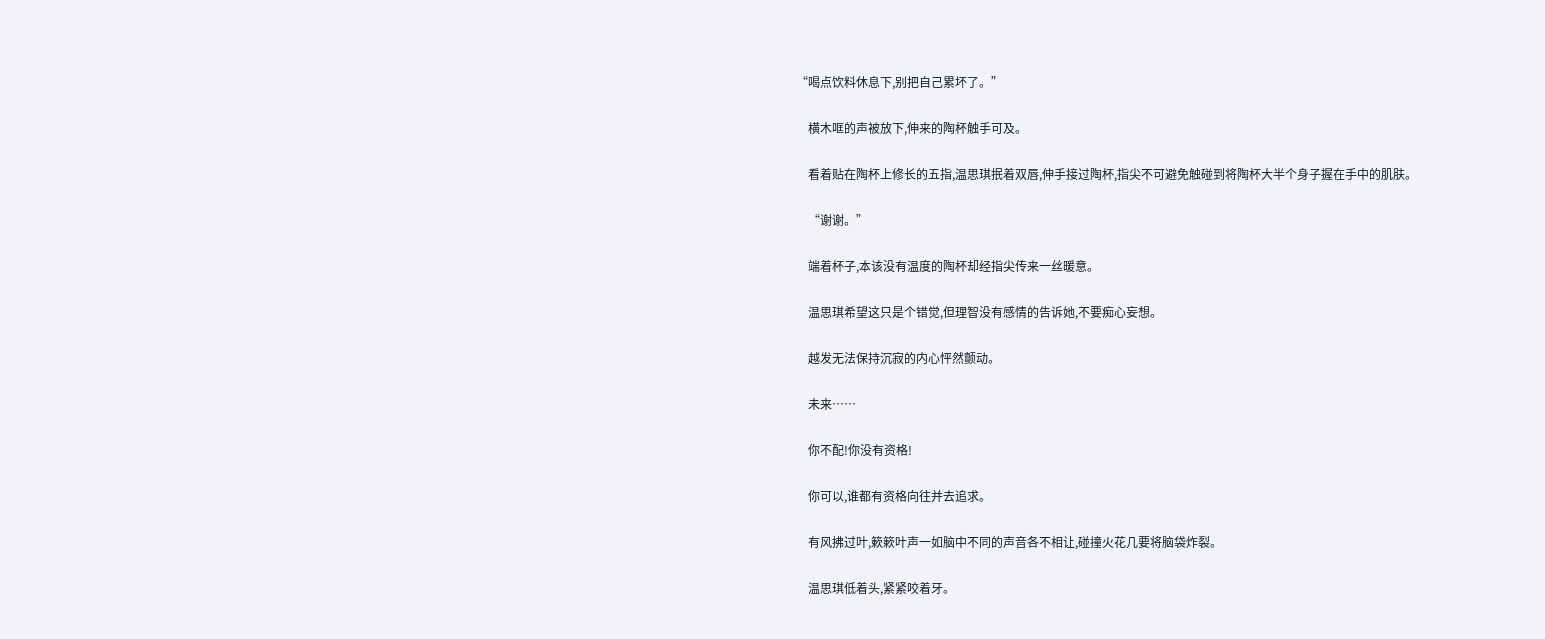“喝点饮料休息下,别把自己累坏了。”

    横木哐的声被放下,伸来的陶杯触手可及。

    看着贴在陶杯上修长的五指,温思琪抿着双唇,伸手接过陶杯,指尖不可避免触碰到将陶杯大半个身子握在手中的肌肤。

    “谢谢。”

    端着杯子,本该没有温度的陶杯却经指尖传来一丝暖意。

    温思琪希望这只是个错觉,但理智没有感情的告诉她,不要痴心妄想。

    越发无法保持沉寂的内心怦然颤动。

    未来……

    你不配!你没有资格!

    你可以,谁都有资格向往并去追求。

    有风拂过叶,簌簌叶声一如脑中不同的声音各不相让,碰撞火花几要将脑袋炸裂。

    温思琪低着头,紧紧咬着牙。